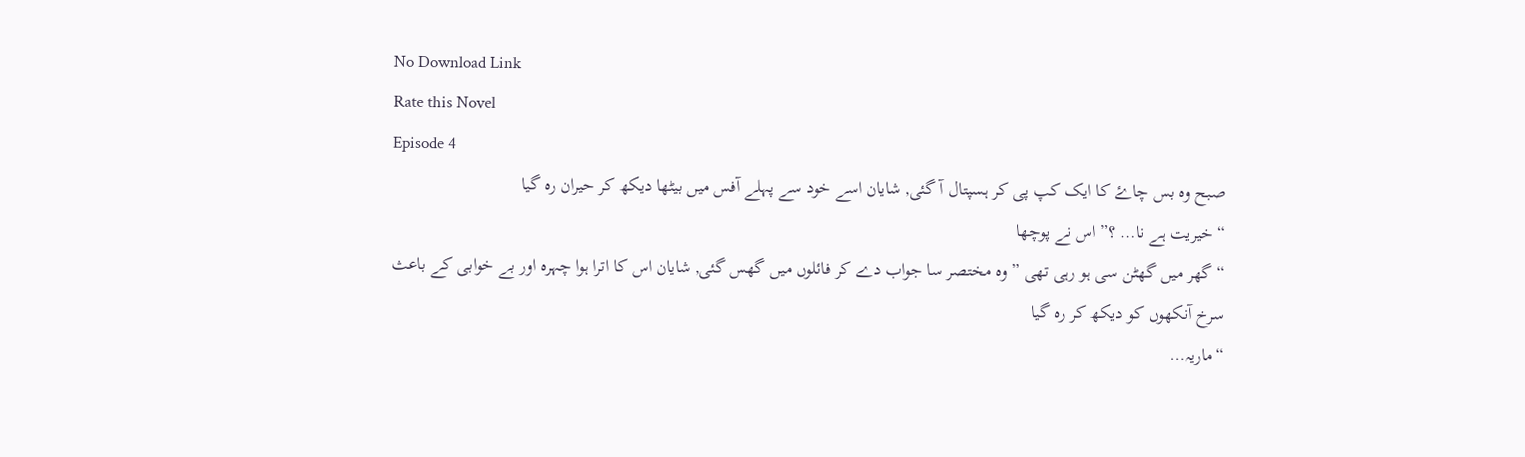No Download Link
Rate this Novel
Episode 4
صبح وہ بس چاۓ کا ایک کپ پی کر ہسپتال آ گئی, شایان اسے خود سے پہلے آفس میں بیٹھا دیکھ کر حیران رہ گیا
“خیریت ہے نا… ؟” اس نے پوچھا
“گھر میں گھٹن سی ہو رہی تھی ” وہ مختصر سا جواب دے کر فائلوں میں گھس گئی, شایان اس کا اترا ہوا چہرہ اور بے خوابی کے باعث سرخ آنکھوں کو دیکھ کر رہ گیا
“ماریہ…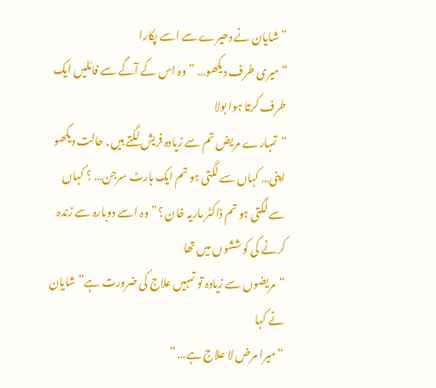” شایان نے دھیرے سے اسے پکارا
“میری طرف دیکھو… ” وہ اس کے آگے سے فائلیں ایک طرف کرتا ہوا بولا
“تمہارے مریض تم سے زیادہ فریش لگتے ہیں, حالت دیکھو اپنی… کہاں سے لگتی ہو تم ایک ہارٹ سرجن… ؟ کہاں سے لگتی ہو تم ڈاکٹر ماریہ خان ؟” وہ اسے دوبارہ سے زندہ کرنے کی کوششوں میں تھا
“مریضوں سے زیادہ تو تمہیں علاج کی ضرورت ہے” شایان نے کہا
“میرا مرض لا علاج ہے… ”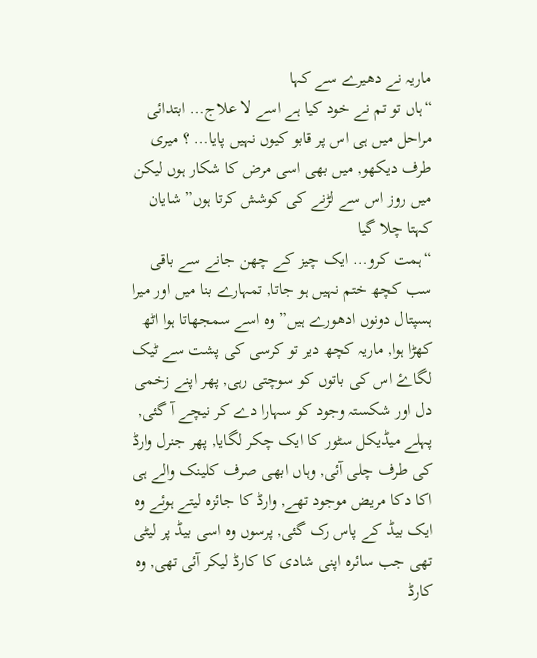ماریہ نے دھیرے سے کہا
“ہاں تو تم نے خود کیا ہے اسے لا علاج… ابتدائی مراحل میں ہی اس پر قابو کیوں نہیں پایا… ؟ میری طرف دیکھو, میں بھی اسی مرض کا شکار ہوں لیکن میں روز اس سے لڑنے کی کوشش کرتا ہوں” شایان کہتا چلا گیا
“ہمت کرو… ایک چیز کے چھن جانے سے باقی سب کچھ ختم نہیں ہو جاتا, تمہارے بنا میں اور میرا ہسپتال دونوں ادھورے ہیں” وہ اسے سمجھاتا ہوا اٹھ کھڑا ہوا, ماریہ کچھ دیر تو کرسی کی پشت سے ٹیک لگاۓ اس کی باتوں کو سوچتی رہی, پھر اپنے زخمی دل اور شکستہ وجود کو سہارا دے کر نیچے آ گئی, پہلے میڈیکل سٹور کا ایک چکر لگایا, پھر جنرل وارڈ کی طرف چلی آئی, وہاں ابھی صرف کلینک والے ہی اکا دکا مریض موجود تھے, وارڈ کا جائزہ لیتے ہوئے وہ ایک بیڈ کے پاس رک گئی, پرسوں وہ اسی بیڈ پر لیٹی تھی جب سائرہ اپنی شادی کا کارڈ لیکر آئی تھی, وہ کارڈ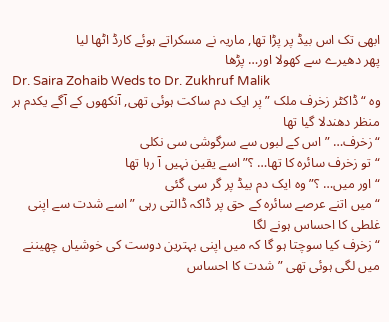ابھی تک اس بیڈ پر پڑا تھا, ماریہ نے مسکراتے ہوئے کارڈ اٹھا لیا
پھر دھیرے سے کھولا اور… پڑھا
Dr. Saira Zohaib Weds to Dr. Zukhruf Malik
وہ “ڈاکٹر زخرف ملک ” پر ایک دم ساکت ہوئی تھی, آنکھوں کے آگے یکدم ہر منظر دھندلا گیا تھا
“زخرف… ” اس کے لبوں سے سرگوشی سی نکلی
“تو زخرف سائرہ کا تھا… ؟” اسے یقین نہیں آ رہا تھا
“اور میں… ؟” وہ ایک دم بیڈ پر گر سی گئی
“میں اتنے عرصے سائرہ کے حق پر ڈاکہ ڈالتی رہی ” اسے شدت سے اپنی غلطی کا احساس ہونے لگا
“زخرف کیا سوچتا ہو گا کہ میں اپنی بہترین دوست کی خوشیاں چھیننے میں لگی ہوئی تھی ” شدت کا احساس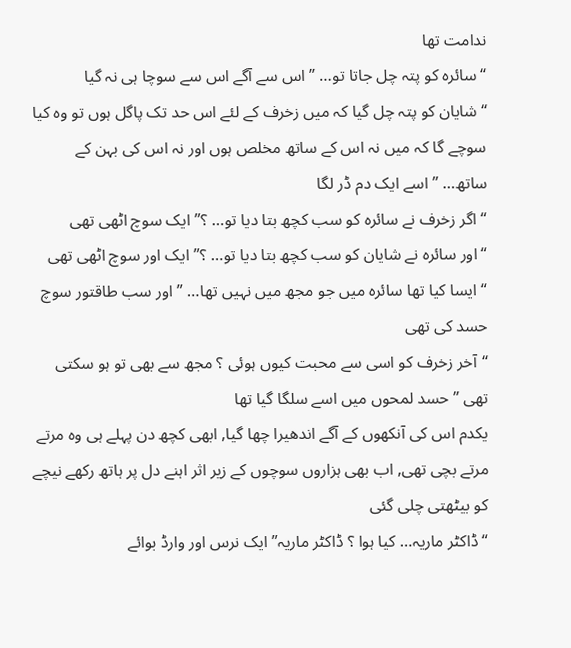ندامت تھا
“سائرہ کو پتہ چل جاتا تو… ” اس سے آگے اس سے سوچا ہی نہ گیا
“شایان کو پتہ چل گیا کہ میں زخرف کے لئے اس حد تک پاگل ہوں تو وہ کیا سوچے گا کہ میں نہ اس کے ساتھ مخلص ہوں اور نہ اس کی بہن کے ساتھ… ” اسے ایک دم ڈر لگا
“اگر زخرف نے سائرہ کو سب کچھ بتا دیا تو… ؟” ایک سوچ اٹھی تھی
“اور سائرہ نے شایان کو سب کچھ بتا دیا تو… ؟” ایک اور سوچ اٹھی تھی
“ایسا کیا تھا سائرہ میں جو مجھ میں نہیں تھا… ” اور سب طاقتور سوچ حسد کی تھی
“آخر زخرف کو اسی سے محبت کیوں ہوئی ؟ مجھ سے بھی تو ہو سکتی تھی ” حسد لمحوں میں اسے سلگا گیا تھا
یکدم اس کی آنکھوں کے آگے اندھیرا چھا گیا, ابھی کچھ دن پہلے ہی وہ مرتے مرتے بچی تھی, اب بھی ہزاروں سوچوں کے زیر اثر اہنے دل پر ہاتھ رکھے نیچے کو بیٹھتی چلی گئی
“ڈاکٹر ماریہ… کیا ہوا ؟ ڈاکٹر ماریہ” ایک نرس اور وارڈ بوائے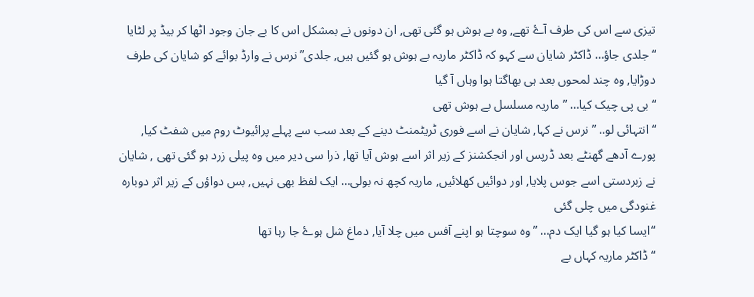تیزی سے اس کی طرف آۓ تھے, وہ بے ہوش ہو گئی تھی, ان دونوں نے بمشکل اس کا بے جان وجود اٹھا کر بیڈ پر لٹایا
“جلدی جاؤ… ڈاکٹر شایان سے کہو کہ ڈاکٹر ماریہ بے ہوش ہو گئیں ہیں, جلدی” نرس نے وارڈ بوائے کو شایان کی طرف دوڑایا, وہ چند لمحوں بعد ہی بھاگتا ہوا وہاں آ گیا
“بی پی چیک کیا… ” ماریہ مسلسل بے ہوش تھی
“انتہائی لو.. ” نرس نے کہا, شایان نے اسے فوری ٹریٹمنٹ دینے کے بعد سب سے پہلے پرائیوٹ روم میں شفٹ کیا, پورے آدھے گھنٹے بعد ڈرپس اور انجکشنز کے زیر اثر اسے ہوش آیا تھا, ذرا سی دیر میں وہ پیلی زرد ہو گئی تھی , شایان نے زبردستی اسے جوس پلایا, اور دوائیں کھلائیں, ماریہ کچھ نہ بولی… ایک لفظ بھی نہیں, بس دواؤں کے زیر اثر دوبارہ غنودگی میں چلی گئی
“ایسا کیا ہو گیا ایک دم… ” وہ سوچتا ہو اپنے آفس میں چلا آیا, دماغ شل ہوۓ جا رہا تھا
“ڈاکٹر ماریہ کہاں بے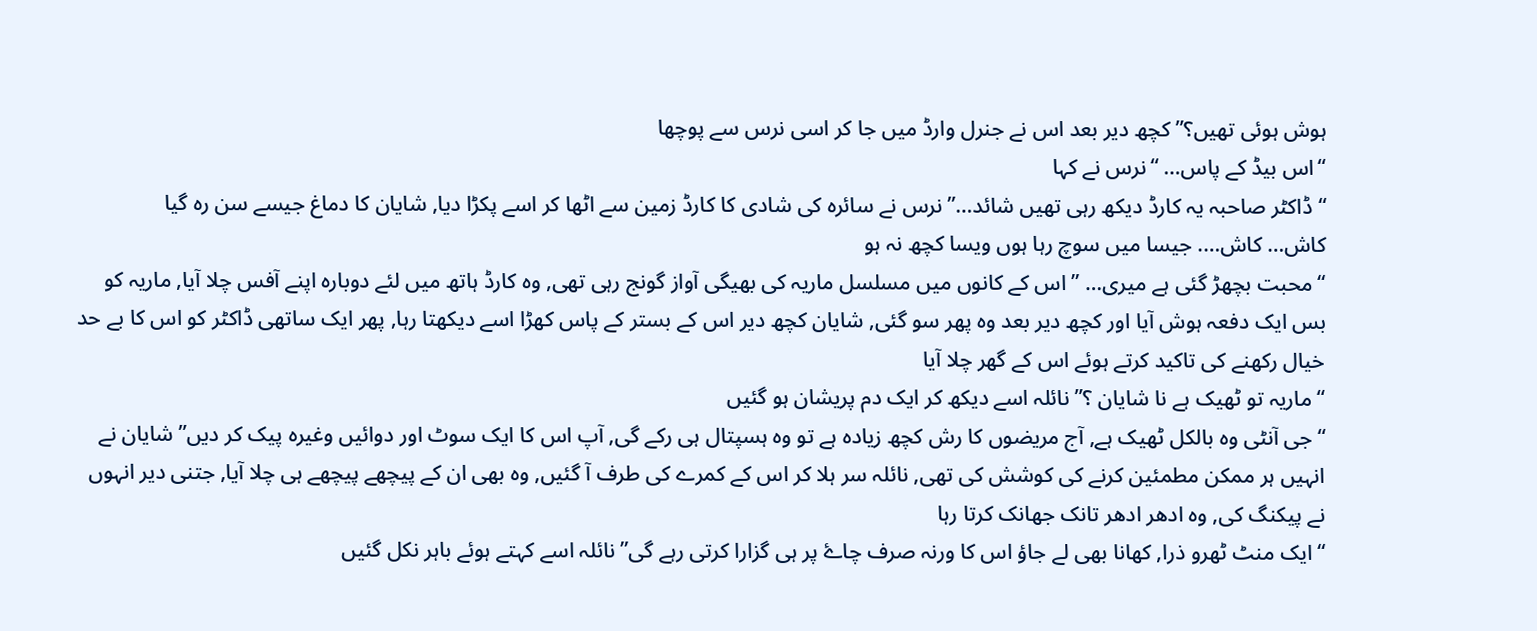ہوش ہوئی تھیں؟” کچھ دیر بعد اس نے جنرل وارڈ میں جا کر اسی نرس سے پوچھا
“اس بیڈ کے پاس… “نرس نے کہا
“ڈاکٹر صاحبہ یہ کارڈ دیکھ رہی تھیں شائد…” نرس نے سائرہ کی شادی کا کارڈ زمین سے اٹھا کر اسے پکڑا دیا, شایان کا دماغ جیسے سن رہ گیا
کاش… کاش…. جیسا میں سوچ رہا ہوں ویسا کچھ نہ ہو
“محبت بچھڑ گئی ہے میری… ” اس کے کانوں میں مسلسل ماریہ کی بھیگی آواز گونج رہی تھی, وہ کارڈ ہاتھ میں لئے دوبارہ اپنے آفس چلا آیا, ماریہ کو بس ایک دفعہ ہوش آیا اور کچھ دیر بعد وہ پھر سو گئی, شایان کچھ دیر اس کے بستر کے پاس کھڑا اسے دیکھتا رہا, پھر ایک ساتھی ڈاکٹر کو اس کا بے حد خیال رکھنے کی تاکید کرتے ہوئے اس کے گھر چلا آیا
“ماریہ تو ٹھیک ہے نا شایان ؟” نائلہ اسے دیکھ کر ایک دم پریشان ہو گئیں
“جی آنٹی وہ بالکل ٹھیک ہے, آج مریضوں کا رش کچھ زیادہ ہے تو وہ ہسپتال ہی رکے گی, آپ اس کا ایک سوٹ اور دوائیں وغیرہ پیک کر دیں” شایان نے انہیں ہر ممکن مطمئین کرنے کی کوشش کی تھی, نائلہ سر ہلا کر اس کے کمرے کی طرف آ گئیں, وہ بھی ان کے پیچھے پیچھے ہی چلا آیا, جتنی دیر انہوں نے پیکنگ کی, وہ ادھر ادھر تانک جھانک کرتا رہا
“ایک منٹ ٹھرو ذرا, کھانا بھی لے جاؤ اس کا ورنہ صرف چاۓ پر ہی گزارا کرتی رہے گی” نائلہ اسے کہتے ہوئے باہر نکل گئیں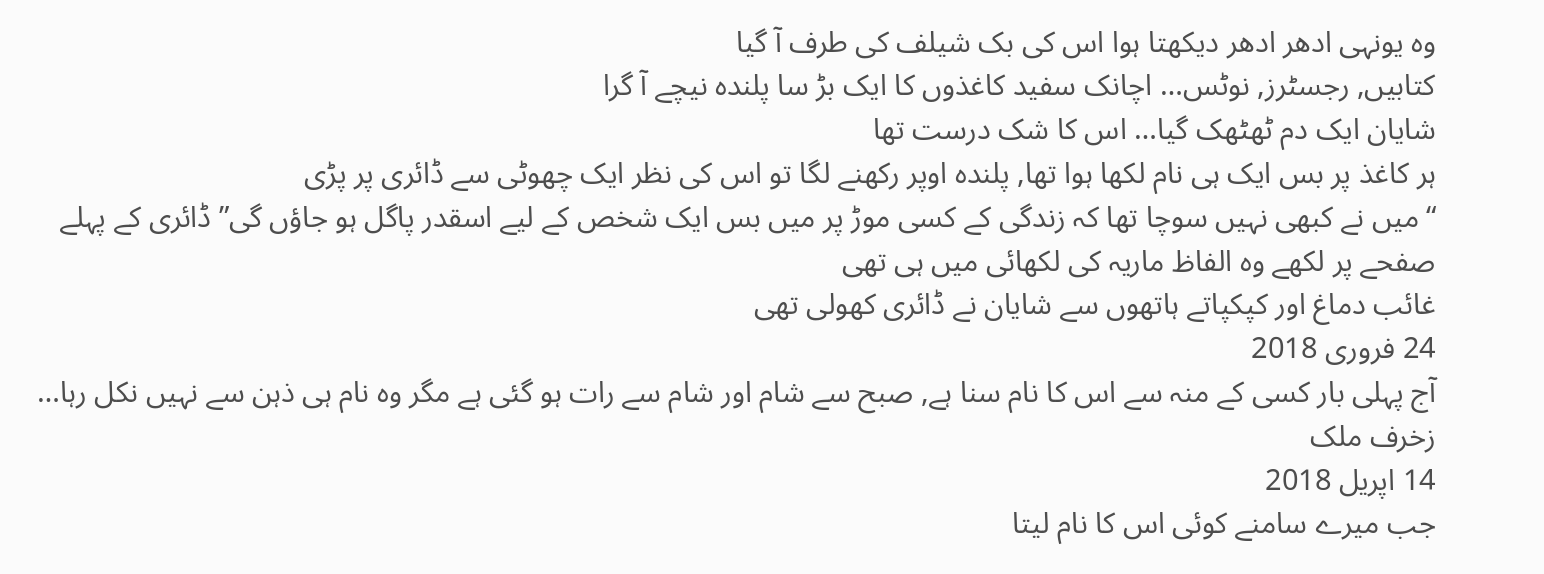وہ یونہی ادھر ادھر دیکھتا ہوا اس کی بک شیلف کی طرف آ گیا
کتابیں, رجسٹرز, نوٹس… اچانک سفید کاغذوں کا ایک بڑ سا پلندہ نیچے آ گرا
شایان ایک دم ٹھٹھک گیا… اس کا شک درست تھا
ہر کاغذ پر بس ایک ہی نام لکھا ہوا تھا, پلندہ اوپر رکھنے لگا تو اس کی نظر ایک چھوٹی سے ڈائری پر پڑی
“میں نے کبھی نہیں سوچا تھا کہ زندگی کے کسی موڑ پر میں بس ایک شخص کے لیے اسقدر پاگل ہو جاؤں گی” ڈائری کے پہلے صفحے پر لکھے وہ الفاظ ماریہ کی لکھائی میں ہی تھی
غائب دماغ اور کپکپاتے ہاتھوں سے شایان نے ڈائری کھولی تھی
24 فروری 2018
آج پہلی بار کسی کے منہ سے اس کا نام سنا ہے, صبح سے شام اور شام سے رات ہو گئی ہے مگر وہ نام ہی ذہن سے نہیں نکل رہا… زخرف ملک
14 اپریل 2018
جب میرے سامنے کوئی اس کا نام لیتا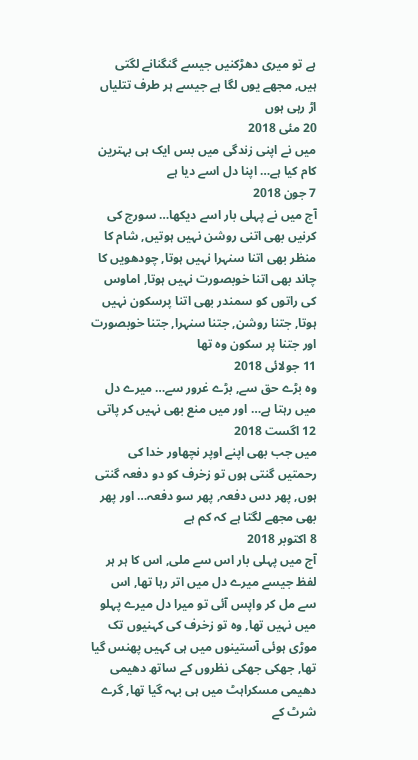ہے تو میری دھڑکنیں جیسے گنگنانے لگتی ہیں, مجھے یوں لگا ہے جیسے ہر طرف تتلیاں اڑ رہی ہوں
20 مئی 2018
میں نے اپنی زندگی میں بس ایک ہی بہترین کام کیا ہے… اپنا دل اسے دیا ہے
7 جون 2018
آج میں نے پہلی بار اسے دیکھا… سورج کی کرنیں بھی اتنی روشن نہیں ہوتیں, شام کا منظر بھی اتنا سنہرا نہیں ہوتا, چودھویں کا چاند بھی اتنا خوبصورت نہیں ہوتا, اماوس کی راتوں کو سمندر بھی اتنا پرسکون نہیں ہوتا, جتنا روشن, جتنا سنہرا, جتنا خوبصورت اور جتنا پر سکون وہ تھا
11 جولائی 2018
وہ بڑے حق سے, بڑے غرور سے… میرے دل میں رہتا ہے… اور میں منع بھی نہیں کر پاتی
12 اگست 2018
میں جب بھی اپنے اوپر نچھاور خدا کی رحمتیں گنتی ہوں تو زخرف کو دو دفعہ گنتی ہوں, پھر دس دفعہ, پھر سو دفعہ… اور پھر بھی مجھے لگتا ہے کہ کم ہے
8 اکتوبر 2018
آج میں پہلی بار اس سے ملی, اس کا ہر ہر لفظ جیسے میرے دل میں اتر رہا تھا, اس سے مل کر واپس آئی تو میرا دل میرے پہلو میں نہیں تھا, وہ تو زخرف کی کہنیوں تک موڑی ہوئی آستینوں میں ہی کہیں پھنس گیا تھا, جھکی جھکی نظروں کے ساتھ دھیمی دھیمی مسکراہٹ میں ہی بہہ گیا تھا, گرے شرٹ کے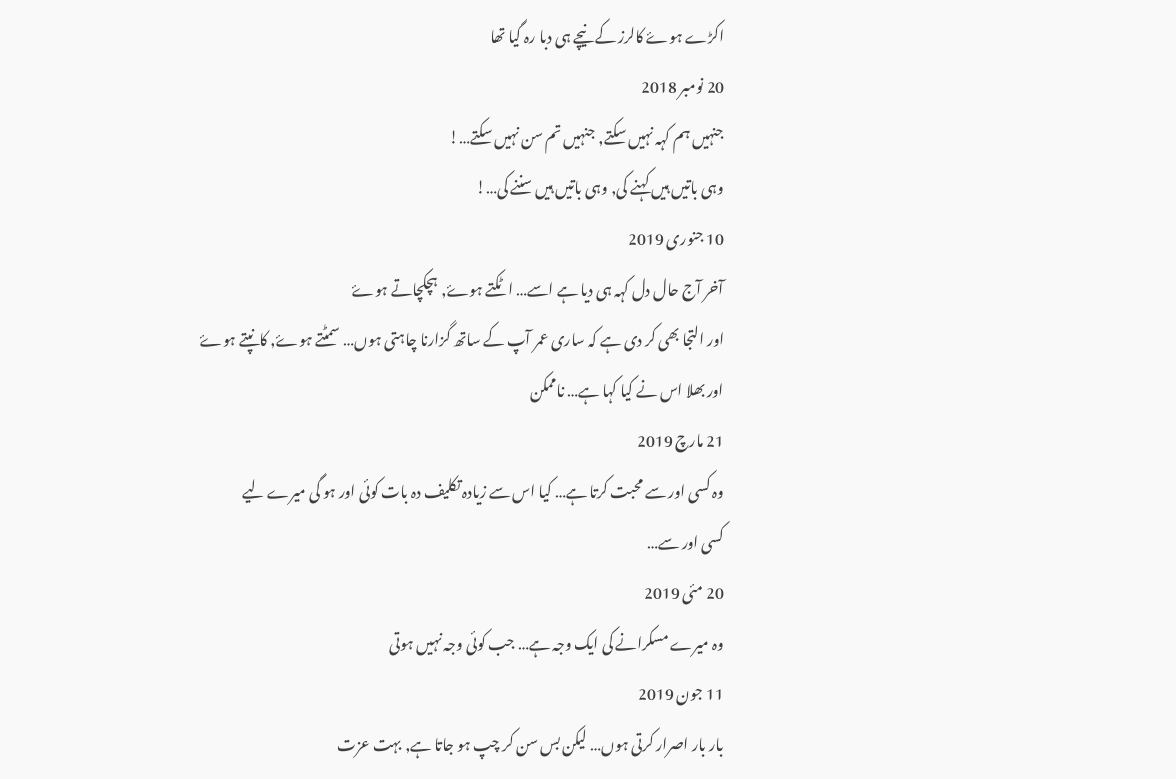اکڑے ہوۓ کالرز کے نیچے ہی دبا رہ گیا تھا
20 نومبر 2018
جنہیں ہم کہہ نہیں سکتے, جنہیں تم سن نہیں سکتے…!
وہی باتیں ہیں کہنے کی, وہی باتیں ہیں سننے کی…!
10 جنوری 2019
آخر آج حال دل کہہ ہی دیا ہے اسے… اٹکتے ہوۓ, ہچکچاتے ہوۓ
اور التجا بھی کر دی ہے کہ ساری عمر آپ کے ساتھ گزارنا چاہتی ہوں… سمٹتے ہوۓ, کانپتے ہوۓ
اور بھلا اس نے کیا کہا ہے… ناممکن
21 مارچ 2019
وہ کسی اور سے محبت کرتا ہے… کیا اس سے زیادہ تکلیف دہ بات کوئی اور ہو گی میرے لیے
کسی اور سے…
20 مئی 2019
وہ میرے مسکرانے کی ایک وجہ ہے… جب کوئی وجہ نہیں ہوتی
11 جون 2019
بار بار اصرار کرتی ہوں… لیکن بس سن کر چپ ہو جاتا ہے, بہت عزت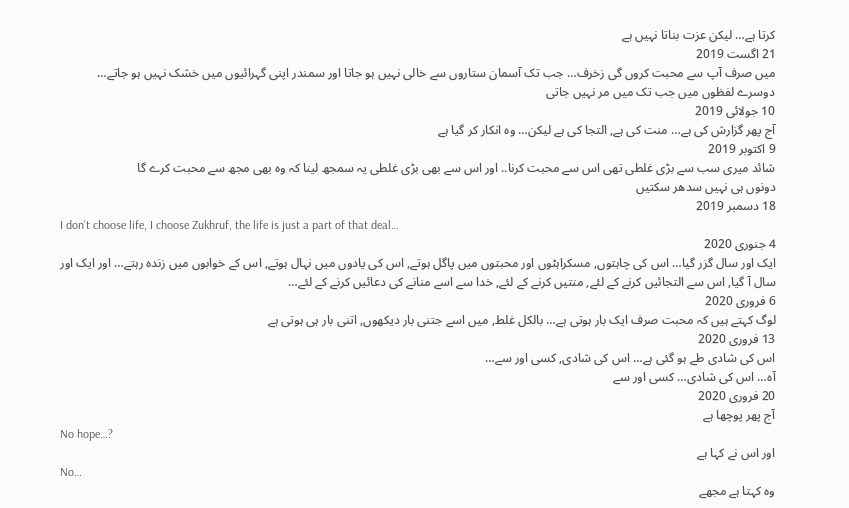کرتا ہے… لیکن عزت بناتا نہیں ہے
21 اگست 2019
میں صرف آپ سے محبت کروں گی زخرف… جب تک آسمان ستاروں سے خالی نہیں ہو جاتا اور سمندر اپنی گہرائیوں میں خشک نہیں ہو جاتے… دوسرے لفظوں میں جب تک میں مر نہیں جاتی
10 جولائی 2019
آج پھر گزارش کی ہے… منت کی ہے, التجا کی ہے لیکن… وہ انکار کر گیا ہے
9 اکتوبر 2019
شائد میری سب سے بڑی غلطی تھی اس سے محبت کرنا.. اور اس سے بھی بڑی غلطی یہ سمجھ لینا کہ وہ بھی مجھ سے محبت کرے گا
دونوں ہی نہیں سدھر سکتیں
18 دسمبر 2019
I don’t choose life, I choose Zukhruf, the life is just a part of that deal…
4 جنوری 2020
ایک اور سال گزر گیا… اس کی چاہتوں, مسکراہٹوں اور محبتوں میں پاگل ہوتے, اس کی یادوں میں نہال ہوتے, اس کے خوابوں میں زندہ رہتے… اور ایک اور سال آ گیا, اس سے التجائیں کرنے کے لئے, منتیں کرنے کے لئے, خدا سے اسے منانے کی دعائیں کرنے کے لئے…
6 فروری 2020
لوگ کہتے ہیں کہ محبت صرف ایک بار ہوتی ہے… بالکل غلط, میں اسے جتنی بار دیکھوں, اتنی بار ہی ہوتی ہے
13 فروری 2020
اس کی شادی طے ہو گئی ہے… اس کی شادی, کسی اور سے…
آہ… اس کی شادی… کسی اور سے
20 فروری 2020
آج پھر پوچھا ہے
No hope…?
اور اس نے کہا ہے
No…
وہ کہتا ہے مجھے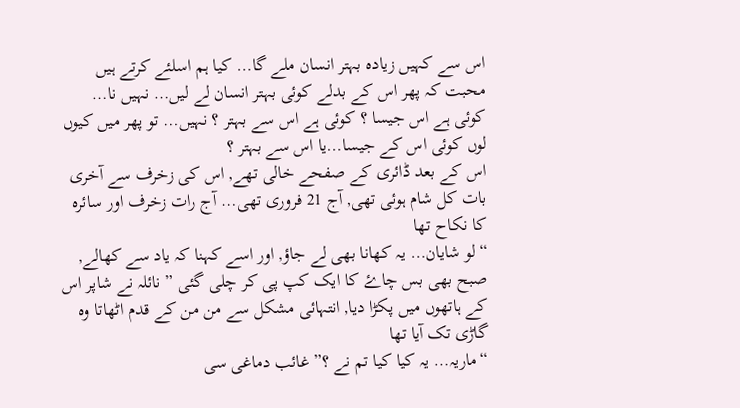اس سے کہیں زیادہ بہتر انسان ملے گا… کیا ہم اسلئے کرتے ہیں محبت کہ پھر اس کے بدلے کوئی بہتر انسان لے لیں… نہیں نا… کوئی ہے اس جیسا ؟ کوئی ہے اس سے بہتر ؟ نہیں… تو پھر میں کیوں لوں کوئی اس کے جیسا…یا اس سے بہتر ؟
اس کے بعد ڈائری کے صفحے خالی تھے, اس کی زخرف سے آخری بات کل شام ہوئی تھی, آج 21 فروری تھی… آج رات زخرف اور سائرہ کا نکاح تھا
“لو شایان… یہ کھانا بھی لے جاؤ, اور اسے کہنا کہ یاد سے کھالے, صبح بھی بس چاۓ کا ایک کپ پی کر چلی گئی ” نائلہ نے شاپر اس کے ہاتھوں میں پکڑا دیا, انتہائی مشکل سے من من کے قدم اٹھاتا وہ گاڑی تک آیا تھا
“ماریہ… یہ کیا کیا تم نے ؟” غائب دماغی سی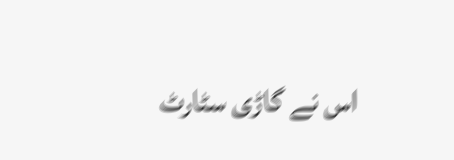اس نے گاڑی سٹارٹ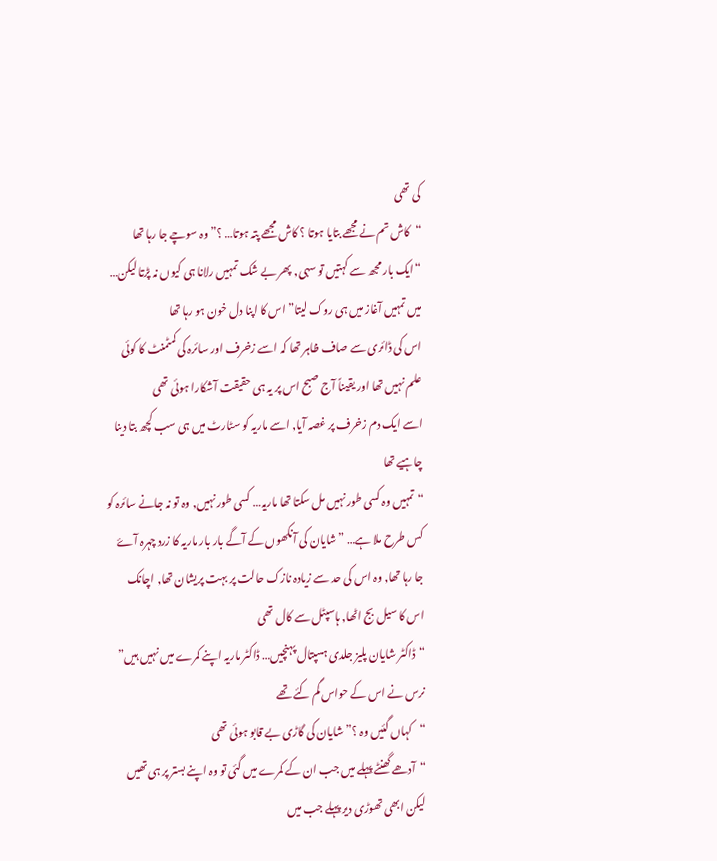کی تھی
“کاش تم نے مجھے بتایا ہوتا ؟ کاش مجھے پتہ ہوتا… ؟” وہ سوچے جا رہا تھا
“ایک بار مجھ سے کہتیں تو سہی, پھر بے شک تمہیں رلانا ہی کیوں نہ پڑتا لیکن… میں تمہیں آغاز میں ہی روک لیتا” اس کا اپنا دل خون ہو رہا تھا
اس کی ڈائری سے صاف ظاہر تھا کہ اسے زخرف اور سائرہ کی کمٹمنٹ کا کوئی علم نہیں تھا اور یقیناً آج صبح اس پر یہ ہی حقیقت آشکارا ہوئی تھی
اسے ایک دم زخرف پر غصہ آیا, اسے ماریہ کو سٹارٹ میں ہی سب کچھ بتا دینا چاہیے تھا
“تمہیں وہ کسی طور نہیں مل سکتا تھا ماریہ… کسی طور نہیں, وہ تو نہ جانے سائرہ کو کس طرح ملا ہے… ” شایان کی آنکھوں کے آگے بار بار ماریہ کا زرد چہرہ آۓ جا رہا تھا, وہ اس کی حد سے زیادہ نازک حالت پر بہت پریشان تھا, اچانک اس کا سیل بج اٹھا, ہاسپٹل سے کال تھی
“ڈاکٹر شایان پلیز جلدی ہسپتال پہنچیں… ڈاکٹر ماریہ اپنے کمرے میں نہیں ہیں” نرس نے اس کے حواس گم کئے تھے
“کہاں گئیں وہ ؟” شایان کی گاڑی بے قابو ہوئی تھی
“آدھے گھنٹے پہلے میں جب ان کے کمرے میں گئی تو وہ اپنے بستر پر ہی تھیں لیکن ابھی تھوڑی دیر پہلے جب میں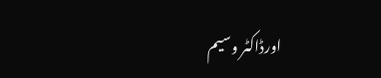اورڈاکٹر وسیم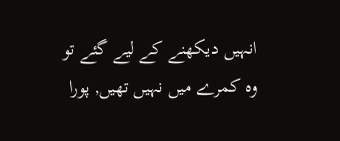انہیں دیکھنے کے لیے گئے تو وہ کمرے میں نہیں تھیں, پورا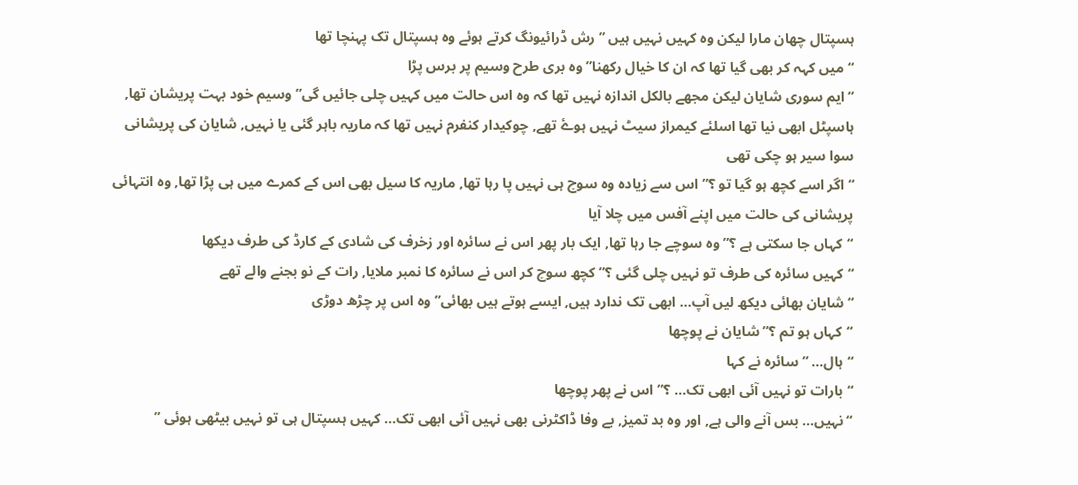ہسپتال چھان مارا لیکن وہ کہیں نہیں ہیں ” رش ڈرائیونگ کرتے ہوئے وہ ہسپتال تک پہنچا تھا
“میں کہہ کر بھی گیا تھا کہ ان کا خیال رکھنا” وہ بری طرح وسیم پر برس پڑا
“ایم سوری شایان لیکن مجھے بالکل اندازہ نہیں تھا کہ وہ اس حالت میں کہیں چلی جائیں گی” وسیم خود بہت پریشان تھا, ہاسپٹل ابھی نیا تھا اسلئے کیمراز سیٹ نہیں ہوۓ تھے, چوکیدار کنفرم نہیں تھا کہ ماریہ باہر گئی یا نہیں, شایان کی پریشانی سوا سیر ہو چکی تھی
“اگر اسے کچھ ہو گیا تو ؟” اس سے زیادہ وہ سوچ ہی نہیں پا رہا تھا, ماریہ کا سیل بھی اس کے کمرے میں ہی پڑا تھا, وہ انتہائی پریشانی کی حالت میں اپنے آفس میں چلا آیا
“کہاں جا سکتی ہے ؟” وہ سوچے جا رہا تھا, ایک بار پھر اس نے سائرہ اور زخرف کی شادی کے کارڈ کی طرف دیکھا
“کہیں سائرہ کی طرف تو نہیں چلی گئی ؟” کچھ سوچ کر اس نے سائرہ کا نمبر ملایا, رات کے نو بجنے والے تھے
“شایان بھائی دیکھ لیں آپ… ابھی تک ندارد ہیں, ایسے ہوتے ہیں بھائی” وہ اس پر چڑھ دوڑی
“کہاں ہو تم ؟” شایان نے پوچھا
“ہال… ” سائرہ نے کہا
“بارات تو نہیں آئی ابھی تک… ؟” اس نے پھر پوچھا
“نہیں… بس آنے والی ہے, اور وہ بد تمیز, بے وفا ڈاکٹرنی بھی نہیں آئی ابھی تک… کہیں ہسپتال ہی تو نہیں بیٹھی ہوئی ”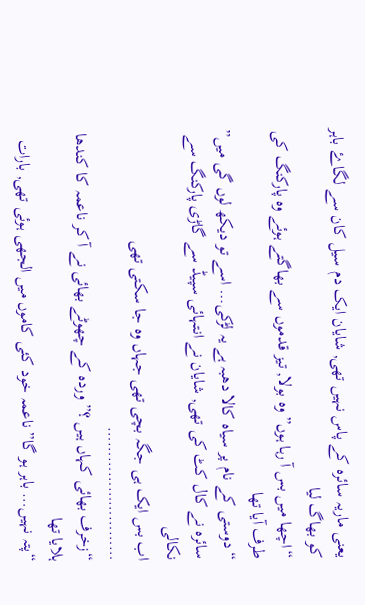یعنی ماریہ سائرہ کے پاس نہیں تھی, شایان ایک دم سیل کان سے لگاۓ باہر کو بھاگ لیا
“اچھا میں بس آ رہا ہوں” وہ بولا, تیز قدموں سے بھاگتے ہوئے وہ پارکنگ کی طرف آیا تھا
“دوستی کے نام پر سیاہ کالا دھبہ ہے یہ لڑکی… اسے تو دیکھ لوں گی میں” سائرہ نے کال کٹ کی تھی, شایان نے انتہائی سپیڈ سے گاڑی پارکنگ سے نکالی
اب بس ایک ہی جگہ بچی تھی جہاں وہ جا سکتی تھی
………………………
“زخرف بھائی کہاں ہیں ؟” وردہ کے چھوٹے بھائی نے آ کر ناعمہ کا کندھا ہلایا تھا
“پتہ نہیں… باہر ہو گا” ناعمہ خود کئی کاموں میں الجھی ہوئی تھی, بارات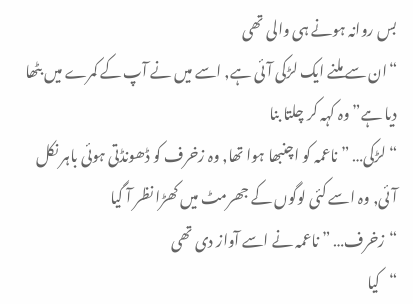بس روانہ ہونے ہی والی تھی
“ان سے ملنے ایک لڑکی آئی ہے, اسے میں نے آپ کے کمرے میں بٹھا دیا ہے” وہ کہہ کر چلتا بنا
“لڑکی… ” ناعمہ کو اچنبھا ہوا تھا, وہ زخرف کو ڈھونڈتی ہوئی باہر نکل آئی, وہ اسے کئی لوگوں کے جھرمٹ میں کھڑا نظر آ گیا
“زخرف… ” ناعمہ نے اسے آواز دی تھی
“کیا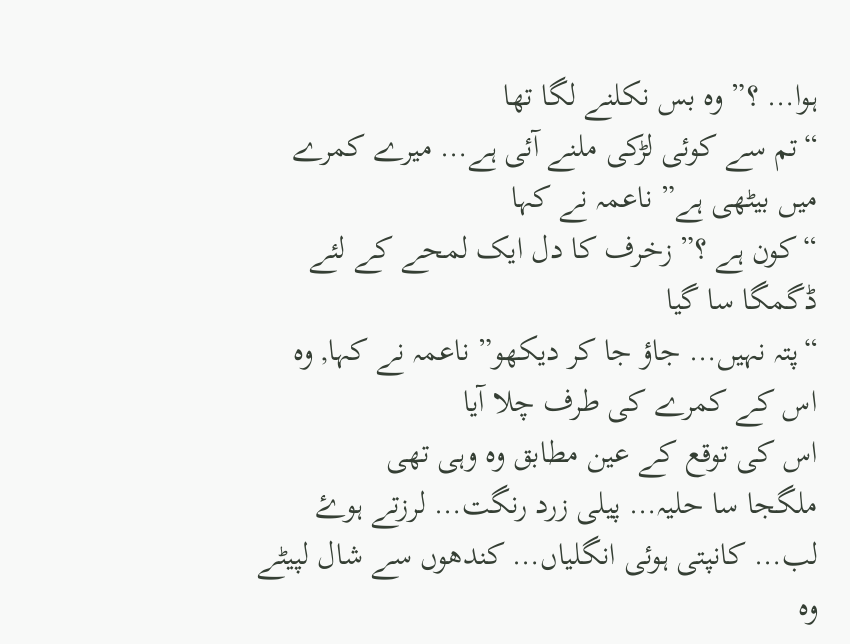ہوا… ؟” وہ بس نکلنے لگا تھا
“تم سے کوئی لڑکی ملنے آئی ہے… میرے کمرے میں بیٹھی ہے” ناعمہ نے کہا
“کون ہے ؟” زخرف کا دل ایک لمحے کے لئے ڈگمگا سا گیا
“پتہ نہیں… جاؤ جا کر دیکھو” ناعمہ نے کہا, وہ اس کے کمرے کی طرف چلا آیا
اس کی توقع کے عین مطابق وہ وہی تھی
ملگجا سا حلیہ… پیلی زرد رنگت… لرزتے ہوۓ لب… کانپتی ہوئی انگلیاں… کندھوں سے شال لپیٹے وہ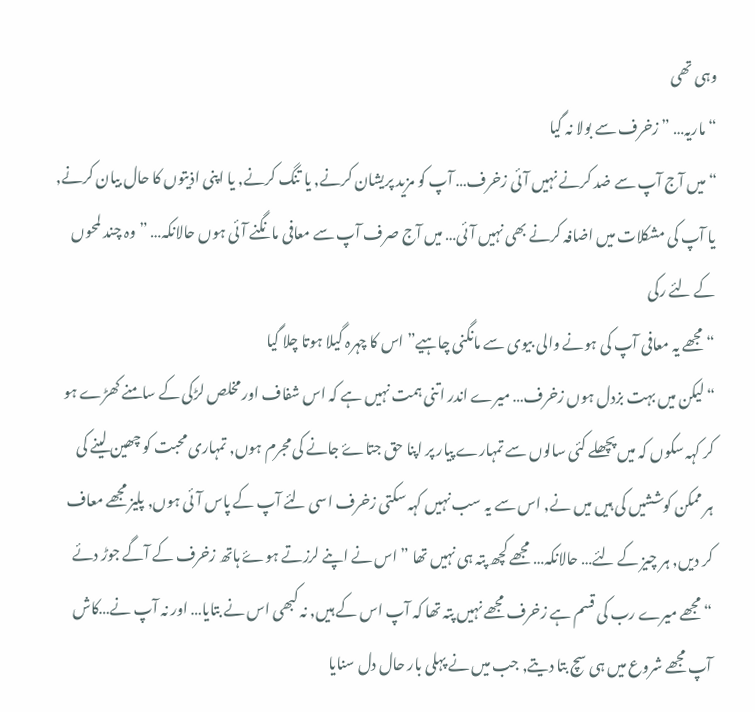وہی تھی
“ماریہ… ” زخرف سے بولا نہ گیا
“میں آج آپ سے ضد کرنے نہیں آئی زخرف… آپ کو مزید پریشان کرنے, یا تنگ کرنے, یا اپنی اذیتوں کا حال بیان کرنے, یا آپ کی مشکلات میں اضافہ کرنے بھی نہیں آئی… میں آج صرف آپ سے معافی مانگنے آئی ہوں حالانکہ… ” وہ چند لمحوں کے لئے رکی
“مجھے یہ معافی آپ کی ہونے والی بیوی سے مانگنی چاہیے” اس کا چہرہ گیلا ہوتا چلا گیا
“لیکن میں بہت بزدل ہوں زخرف… میرے اندر اتنی ہمت نہیں ہے کہ اس شفاف اور مخلص لڑکی کے سامنے کھڑے ہو کر کہہ سکوں کہ میں پچھلے کئی سالوں سے تمہارے پیار پر اپنا حق جتاۓ جانے کی مجرم ہوں, تمہاری محبت کو چھین لینے کی ہر ممکن کوششیں کی ہیں میں نے, اس سے یہ سب نہیں کہہ سکتی زخرف اسی لئے آپ کے پاس آئی ہوں, پلیز مجھے معاف کر دیں, ہر چیز کے لئے… حالانکہ… مجھے کچھ پتہ ہی نہیں تھا ” اس نے اپنے لرزتے ہوۓ ہاتھ زخرف کے آگے جوڑ دئے
“مجھے میرے رب کی قسم ہے زخرف مجھے نہیں پتہ تھا کہ آپ اس کے ہیں, نہ کبھی اس نے بتایا… اور نہ آپ نے…کاش آپ مجھے شروع میں ہی سچ بتا دیتے, جب میں نے پہلی بار حال دل سنایا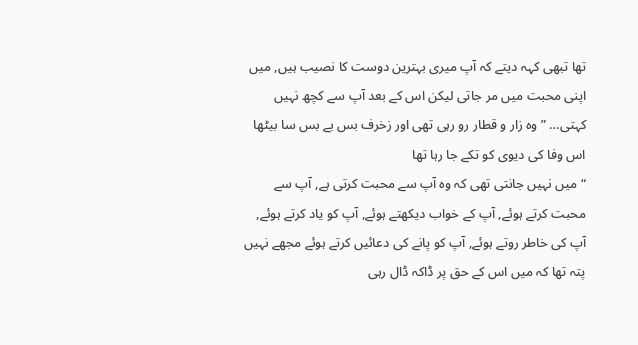تھا تبھی کہہ دیتے کہ آپ میری بہترین دوست کا نصیب ہیں, میں اپنی محبت میں مر جاتی لیکن اس کے بعد آپ سے کچھ نہیں کہتی… ” وہ زار و قطار رو رہی تھی اور زخرف بس بے بس سا بیٹھا اس وفا کی دیوی کو تکے جا رہا تھا
“میں نہیں جانتی تھی کہ وہ آپ سے محبت کرتی ہے, آپ سے محبت کرتے ہوئے, آپ کے خواب دیکھتے ہوئے, آپ کو یاد کرتے ہوئے, آپ کی خاطر روتے ہوئے, آپ کو پانے کی دعائیں کرتے ہوئے مجھے نہیں پتہ تھا کہ میں اس کے حق پر ڈاکہ ڈال رہی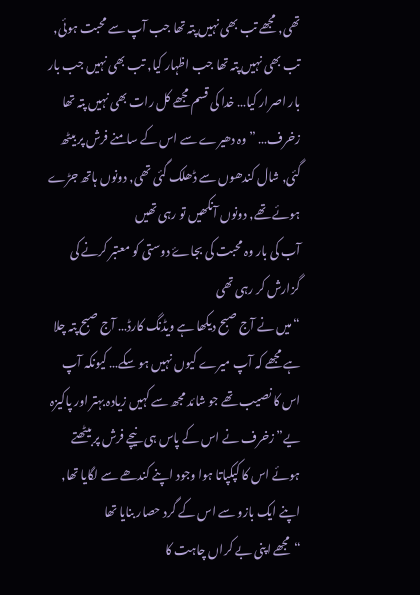تھی, مجھے تب بھی نہیں پتہ تھا جب آپ سے محبت ہوئی, تب بھی نہیں پتہ تھا جب اظہار کیا, تب بھی نہیں جب بار بار اصرار کیا… خدا کی قسم مجھے کل رات بھی نہیں پتہ تھا زخرف… ” وہ دھیرے سے اس کے سامنے فرش پر بیٹھ گئی, شال کندھوں سے ڈھلک گئی تھی, دونوں ہاتھ جڑے ہوئے تھے, دونوں آنکھیں تو رہی تھیں
آب کی بار وہ محبت کی بجاۓ دوستی کو معتبر کرنے کی گزارش کر رہی تھی
“میں نے آج صبح دیکھا ہے ویڈنگ کارڈ… آج صبح پتہ چلا ہے مجھے کہ آپ میرے کیوں نہیں ہو سکے… کیونکہ آپ اس کا نصیب تھے جو شائد مجھ سے کہیں زیادہ بہتر اور پاکیزہ یے” زخرف نے اس کے پاس ہی نیچے فرش پر بیٹھتے ہوئے اس کا کپکپاتا ہوا وجود اپنے کندھے سے لگایا تھا, اپنے ایک بازو سے اس کے گرد حصار بنایا تھا
“مجھے اپنی بے کراں چاہت کا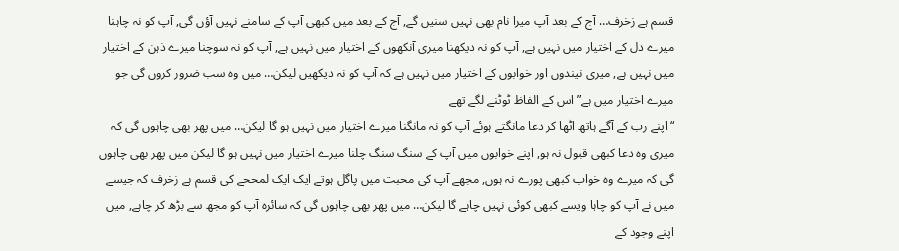قسم ہے زخرف… آج کے بعد آپ میرا نام بھی نہیں سنیں گے, آج کے بعد میں کبھی آپ کے سامنے نہیں آؤں گی, آپ کو نہ چاہنا میرے دل کے اختیار میں نہیں ہے, آپ کو نہ دیکھنا میری آنکھوں کے اختیار میں نہیں ہے, آپ کو نہ سوچنا میرے ذہن کے اختیار میں نہیں ہے, میری نیندوں اور خوابوں کے اختیار میں نہیں ہے کہ آپ کو نہ دیکھیں لیکن… میں وہ سب ضرور کروں گی جو میرے اختیار میں ہے” اس کے الفاظ ٹوٹنے لگے تھے
“اپنے رب کے آگے ہاتھ اٹھا کر دعا مانگتے ہوئے آپ کو نہ مانگنا میرے اختیار میں نہیں ہو گا لیکن… میں پھر بھی چاہوں گی کہ میری وہ دعا کبھی قبول نہ ہو, اپنے خوابوں میں آپ کے سنگ سنگ چلنا میرے اختیار میں نہیں ہو گا لیکن میں پھر بھی چاہوں گی کہ میرے وہ خواب کبھی پورے نہ ہوں, مجھے آپ کی محبت میں پاگل ہوتے ایک ایک لمححے کی قسم ہے زخرف کہ جیسے میں نے آپ کو چاہا ویسے کبھی کوئی نہیں چاہے گا لیکن… میں پھر بھی چاہوں گی کہ سائرہ آپ کو مجھ سے بڑھ کر چاہے, میں اپنے وجود کے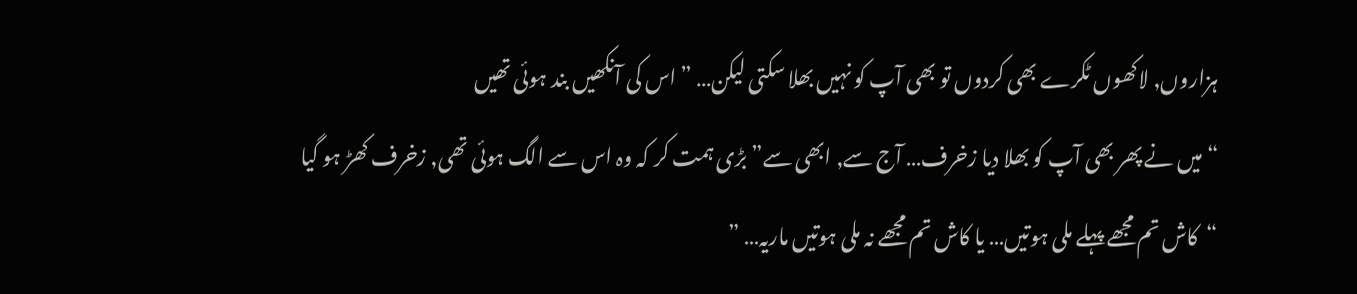ہزاروں, لاکھوں ٹکرے بھی کردوں تو بھی آپ کو نہیں بھلا سکتی لیکن… ” اس کی آنکھیں بند ہوئی تھیں
“میں نے پھر بھی آپ کو بھلا دیا زخرف… آج سے, ابھی سے” بڑی ہمت کر کہ وہ اس سے الگ ہوئی تھی, زخرف کھڑ ہو گیا
“کاش تم مجھے پہلے ملی ہوتیں… یا کاش تم مجھے نہ ملی ہوتیں ماریہ… ”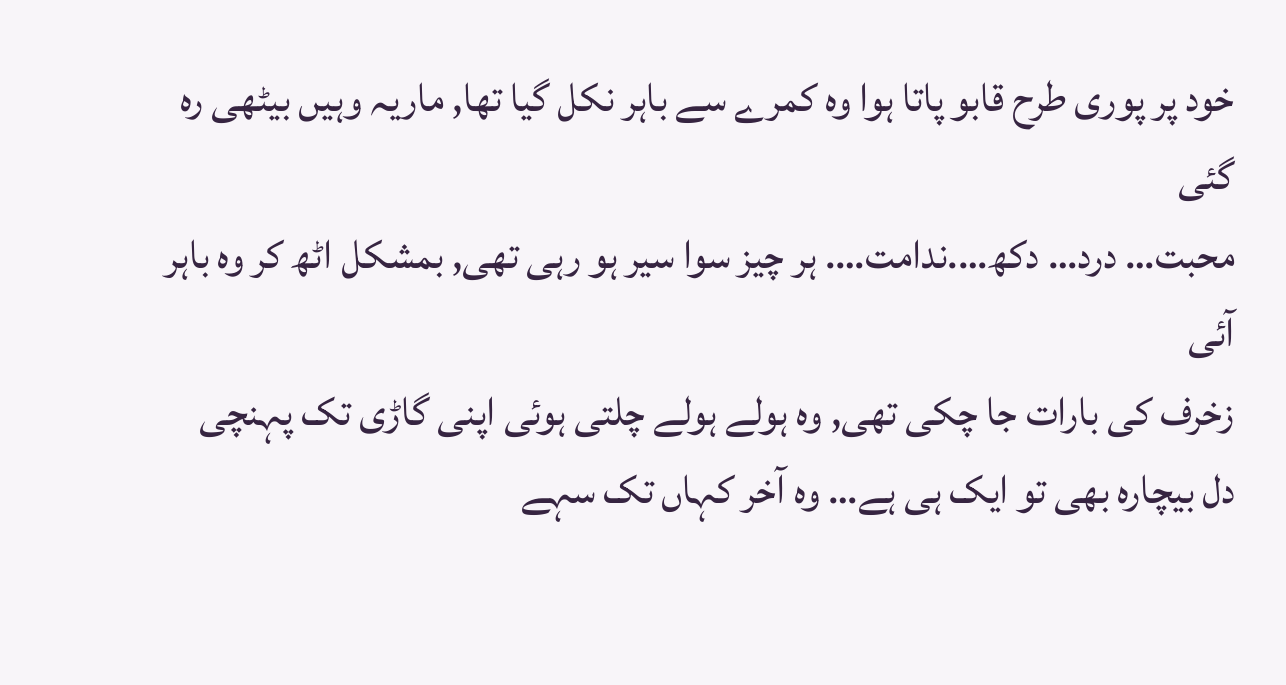خود پر پوری طرح قابو پاتا ہوا وہ کمرے سے باہر نکل گیا تھا, ماریہ وہیں بیٹھی رہ گئی
محبت… درد… دکھ….ندامت…. ہر چیز سوا سیر ہو رہی تھی, بمشکل اٹھ کر وہ باہر آئی
زخرف کی بارات جا چکی تھی, وہ ہولے ہولے چلتی ہوئی اپنی گاڑی تک پہنچی
دل بیچارہ بھی تو ایک ہی ہے… وہ آخر کہاں تک سہے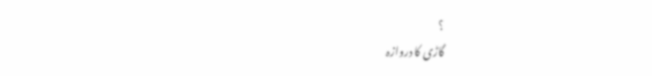؟
گاڑی کا دروازہ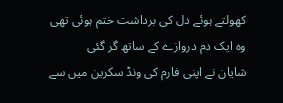کھولتے ہوئے دل کی برداشت ختم ہوئی تھی
وہ ایک دم دروازے کے ساتھ گر گئی
شایان نے اپنی فارم کی ونڈ سکرین میں سے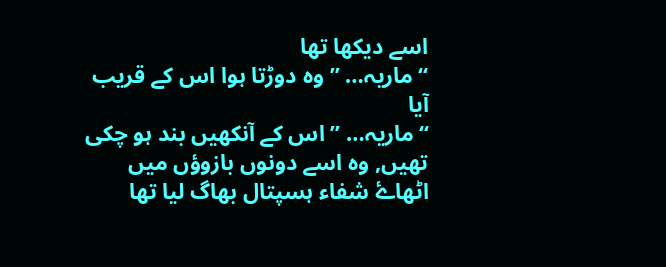اسے دیکھا تھا
“ماریہ… ” وہ دوڑتا ہوا اس کے قریب آیا
“ماریہ… ” اس کے آنکھیں بند ہو چکی تھیں, وہ اسے دونوں بازوؤں میں اٹھاۓ شفاء ہسپتال بھاگ لیا تھا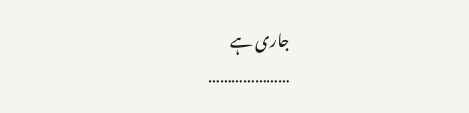جاری ہے
…………………